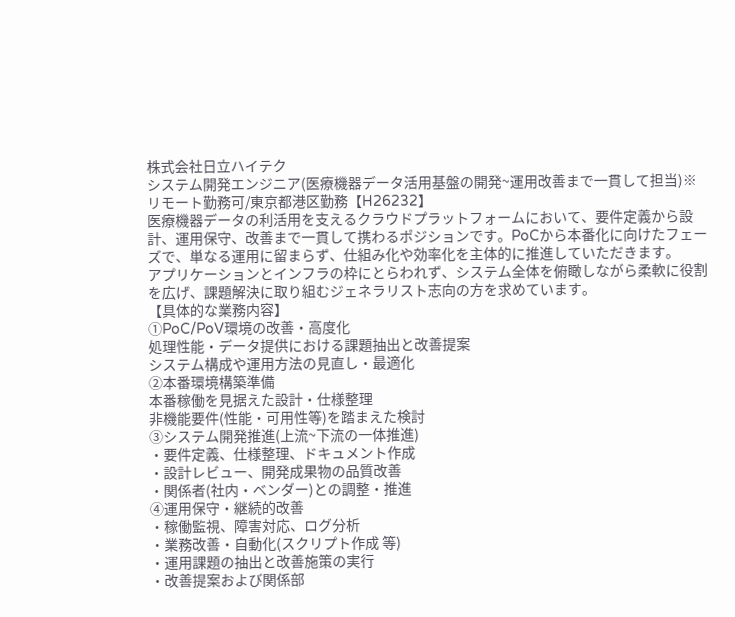株式会社日立ハイテク
システム開発エンジニア(医療機器データ活用基盤の開発~運用改善まで一貫して担当)※リモート勤務可/東京都港区勤務【H26232】
医療機器データの利活用を支えるクラウドプラットフォームにおいて、要件定義から設計、運用保守、改善まで一貫して携わるポジションです。PoCから本番化に向けたフェーズで、単なる運用に留まらず、仕組み化や効率化を主体的に推進していただきます。
アプリケーションとインフラの枠にとらわれず、システム全体を俯瞰しながら柔軟に役割を広げ、課題解決に取り組むジェネラリスト志向の方を求めています。
【具体的な業務内容】
①PoC/PoV環境の改善・高度化
処理性能・データ提供における課題抽出と改善提案
システム構成や運用方法の見直し・最適化
②本番環境構築準備
本番稼働を見据えた設計・仕様整理
非機能要件(性能・可用性等)を踏まえた検討
③システム開発推進(上流~下流の一体推進)
・要件定義、仕様整理、ドキュメント作成
・設計レビュー、開発成果物の品質改善
・関係者(社内・ベンダー)との調整・推進
④運用保守・継続的改善
・稼働監視、障害対応、ログ分析
・業務改善・自動化(スクリプト作成 等)
・運用課題の抽出と改善施策の実行
・改善提案および関係部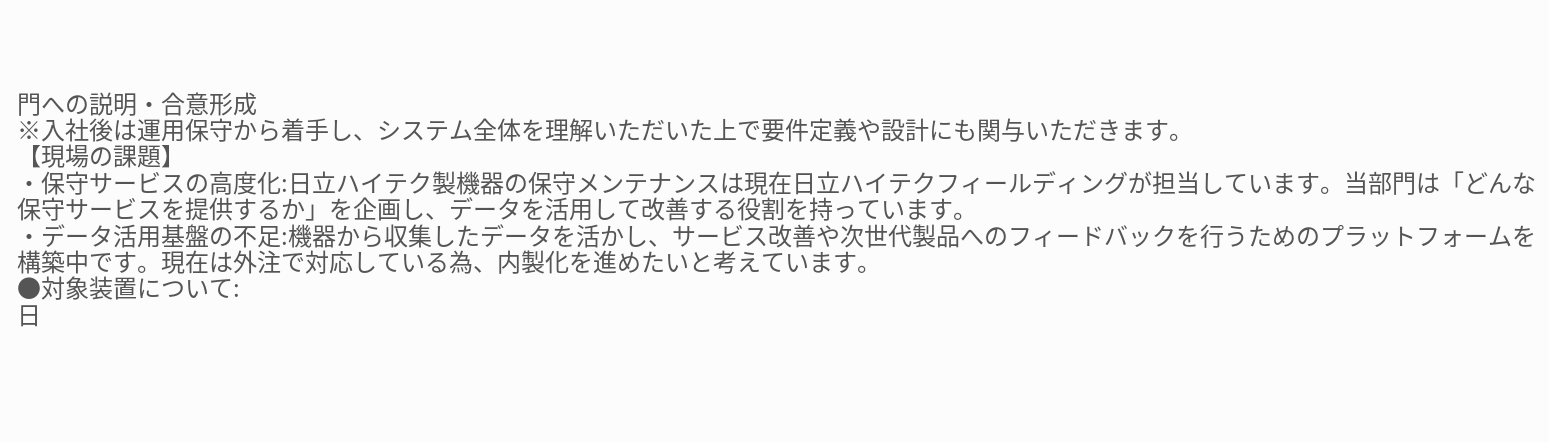門への説明・合意形成
※入社後は運用保守から着手し、システム全体を理解いただいた上で要件定義や設計にも関与いただきます。
【現場の課題】
・保守サービスの高度化:日立ハイテク製機器の保守メンテナンスは現在日立ハイテクフィールディングが担当しています。当部門は「どんな保守サービスを提供するか」を企画し、データを活用して改善する役割を持っています。
・データ活用基盤の不足:機器から収集したデータを活かし、サービス改善や次世代製品へのフィードバックを行うためのプラットフォームを構築中です。現在は外注で対応している為、内製化を進めたいと考えています。
●対象装置について:
日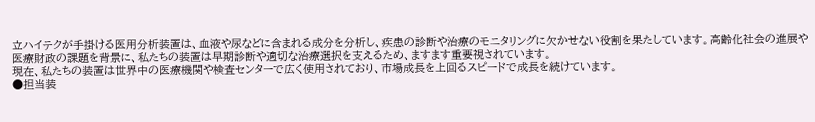立ハイテクが手掛ける医用分析装置は、血液や尿などに含まれる成分を分析し、疾患の診断や治療のモニタリングに欠かせない役割を果たしています。高齢化社会の進展や医療財政の課題を背景に、私たちの装置は早期診断や適切な治療選択を支えるため、ますます重要視されています。
現在、私たちの装置は世界中の医療機関や検査センターで広く使用されており、市場成長を上回るスピードで成長を続けています。
●担当装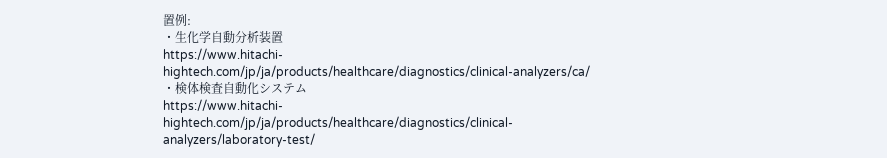置例:
・生化学自動分析装置
https://www.hitachi-hightech.com/jp/ja/products/healthcare/diagnostics/clinical-analyzers/ca/
・検体検査自動化システム
https://www.hitachi-hightech.com/jp/ja/products/healthcare/diagnostics/clinical-analyzers/laboratory-test/